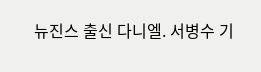뉴진스 출신 다니엘. 서병수 기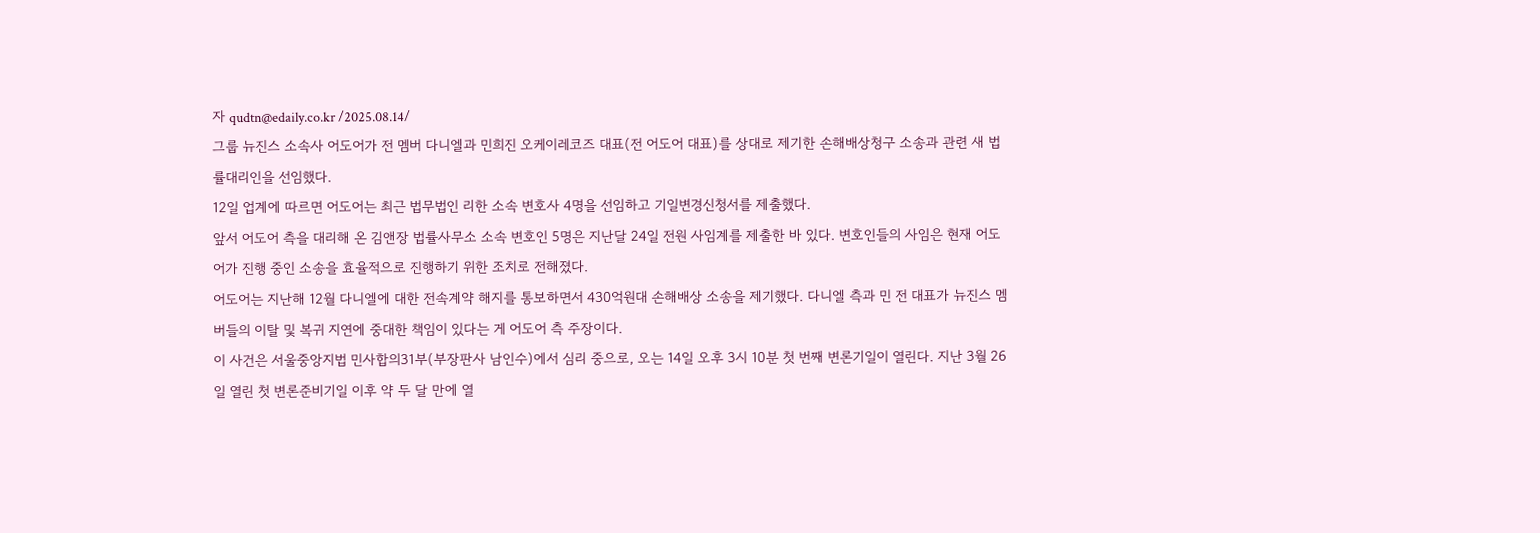자 qudtn@edaily.co.kr /2025.08.14/
그룹 뉴진스 소속사 어도어가 전 멤버 다니엘과 민희진 오케이레코즈 대표(전 어도어 대표)를 상대로 제기한 손해배상청구 소송과 관련 새 법률대리인을 선임했다.
12일 업계에 따르면 어도어는 최근 법무법인 리한 소속 변호사 4명을 선임하고 기일변경신청서를 제출했다.
앞서 어도어 측을 대리해 온 김앤장 법률사무소 소속 변호인 5명은 지난달 24일 전원 사임계를 제출한 바 있다. 변호인들의 사임은 현재 어도어가 진행 중인 소송을 효율적으로 진행하기 위한 조치로 전해졌다.
어도어는 지난해 12월 다니엘에 대한 전속계약 해지를 통보하면서 430억원대 손해배상 소송을 제기했다. 다니엘 측과 민 전 대표가 뉴진스 멤버들의 이탈 및 복귀 지연에 중대한 책임이 있다는 게 어도어 측 주장이다.
이 사건은 서울중앙지법 민사합의31부(부장판사 남인수)에서 심리 중으로, 오는 14일 오후 3시 10분 첫 번째 변론기일이 열린다. 지난 3월 26일 열린 첫 변론준비기일 이후 약 두 달 만에 열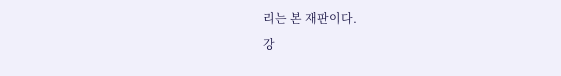리는 본 재판이다.
강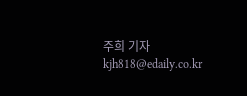주희 기자 kjh818@edaily.co.kr